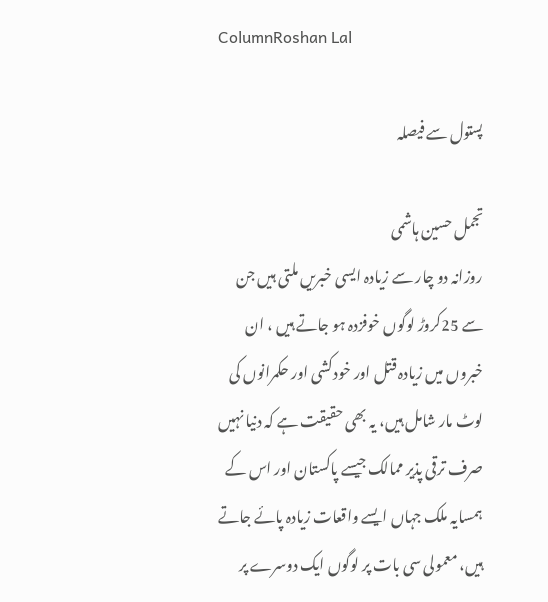ColumnRoshan Lal

پستول سے فیصلہ

تجمل حسین ہاشمی
روزانہ دو چار سے زیادہ ایسی خبریں ملتی ہیں جن سے 25کروڑ لوگوں خوفزدہ ہو جاتے ہیں ، ان خبروں میں زیادہ قتل اور خودکشی اور حکمرانوں کی لوٹ مار شامل ہیں، یہ بھی حقیقت ہے کہ دنیا نہیں صرف ترقی پذیر ممالک جیسے پاکستان اور اس کے ہمسایہ ملک جہاں ایسے واقعات زیادہ پائے جاتے ہیں، معمولی سی بات پر لوگوں ایک دوسرے پر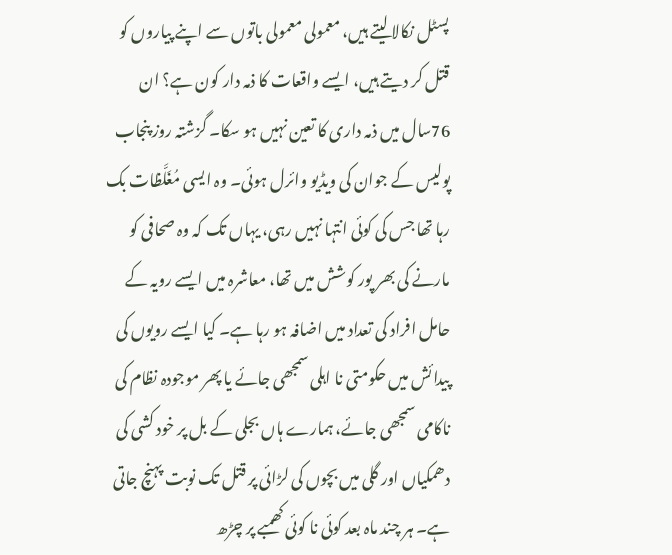پسٹل نکالا لیتے ہیں، معمولی معمولی باتوں سے اپنے پیاروں کو قتل کر دیتے ہیں، ایسے واقعات کا ذمہ دار کون ہے؟ ان 76سال میں ذمہ داری کا تعین نہیں ہو سکا۔ گزشتہ روز پنجاب پولیس کے جوان کی ویڈیو وائرل ہوئی۔ وہ ایسی مُغَلَّظات بک رہا تھا جس کی کوئی انتہا نہیں رہی، یہاں تک کہ وہ صحافی کو مارنے کی بھر پور کوشش میں تھا، معاشرہ میں ایسے رویہ کے حامل افراد کی تعداد میں اضافہ ہو رہا ہے۔ کیا ایسے رویوں کی پیدائش میں حکومتی نا اہلی سمجھی جائے یا پھر موجودہ نظام کی ناکامی سمجھی جائے، ہمارے ہاں بجلی کے بل پر خود کشی کی دھمکیاں اور گلی میں بچوں کی لڑائی پر قتل تک نوبت پہنچ جاتی ہے۔ ہر چند ماہ بعد کوئی نا کوئی کھمبے پر چڑھ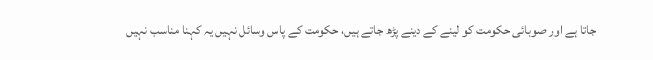جاتا ہے اور صوبائی حکومت کو لینے کے دینے پڑھ جاتے ہیں، حکومت کے پاس وسائل نہیں یہ کہنا مناسب نہیں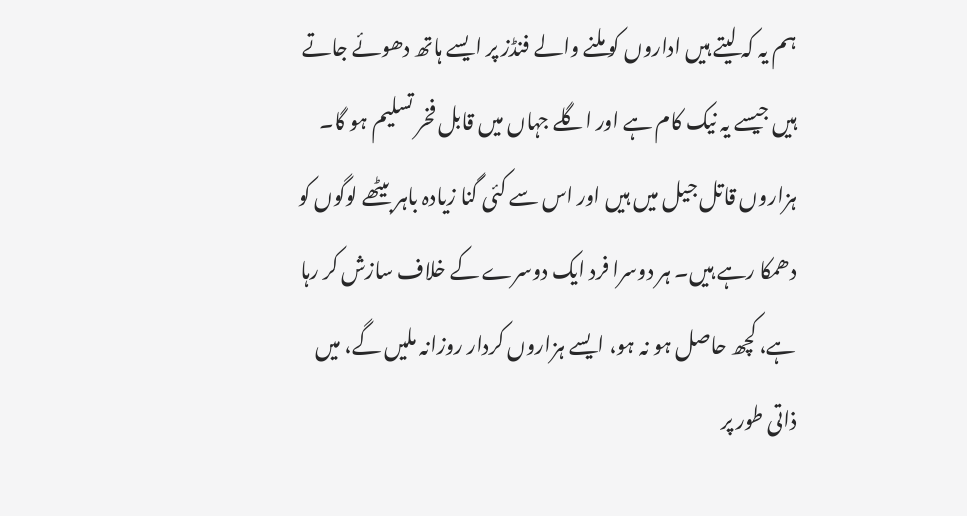ہم یہ کہ لیتے ہیں اداروں کو ملنے والے فنڈز پر ایسے ہاتھ دھوئے جاتے ہیں جیسے یہ نیک کام ہے اور اگلے جہاں میں قابل فخر تسلیم ہو گا۔ ہزاروں قاتل جیل میں ہیں اور اس سے کئی گنا زیادہ باہر بیٹھے لوگوں کو دھمکا رہے ہیں۔ ہر دوسرا فرد ایک دوسرے کے خلاف سازش کر رہا ہے، کچھ حاصل ہو نہ ہو، ایسے ہزاروں کردار روزانہ ملیں گے، میں ذاتی طور پر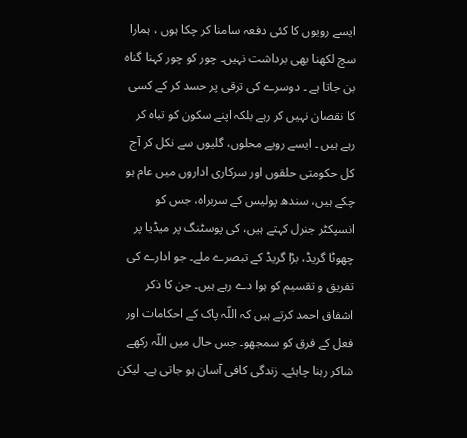ایسے رویوں کا کئی دفعہ سامنا کر چکا ہوں ، ہمارا سچ لکھنا بھی برداشت نہیں۔ چور کو چور کہنا گناہ بن جاتا ہے ۔ دوسرے کی ترقی پر حسد کر کے کسی کا نقصان نہیں کر رہے بلکہ اپنے سکون کو تباہ کر رہے ہیں ۔ ایسے رویے محلوں، گلیوں سے نکل کر آج کل حکومتی حلقوں اور سرکاری اداروں میں عام ہو چکے ہیں، سندھ پولیس کے سربراہ، جس کو انسپکٹر جنرل کہتے ہیں، کی پوسٹنگ پر میڈیا پر چھوٹا گریڈ، بڑا گریڈ کے تبصرے ملے۔ جو ادارے کی تفریق و تقسیم کو ہوا دے رہے ہیں۔ جن کا ذکر اشفاق احمد کرتے ہیں کہ اللّہ پاک کے احکامات اور فعل کے فرق کو سمجھو۔ جس حال میں اللّہ رکھے شاکر رہنا چاہئے۔ زندگی کافی آسان ہو جاتی ہے۔ لیکن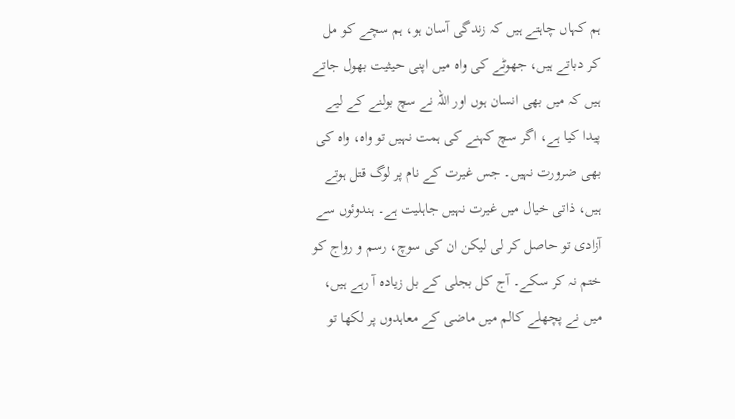ہم کہاں چاہتے ہیں کہ زندگی آسان ہو، ہم سچے کو مل کر دباتے ہیں، جھوٹے کی واہ میں اپنی حیثیت بھول جاتے ہیں کہ میں بھی انسان ہوں اور اللّہ نے سچ بولنے کے لیے پیدا کیا ہے، اگر سچ کہنے کی ہمت نہیں تو واہ، واہ کی بھی ضرورت نہیں۔ جس غیرت کے نام پر لوگ قتل ہوتے ہیں، ذاتی خیال میں غیرت نہیں جاہلیت ہے۔ ہندوئوں سے آزادی تو حاصل کر لی لیکن ان کی سوچ، رسم و رواج کو ختم نہ کر سکے۔ آج کل بجلی کے بل زیادہ آ رہے ہیں، میں نے پچھلے کالم میں ماضی کے معاہدوں پر لکھا تو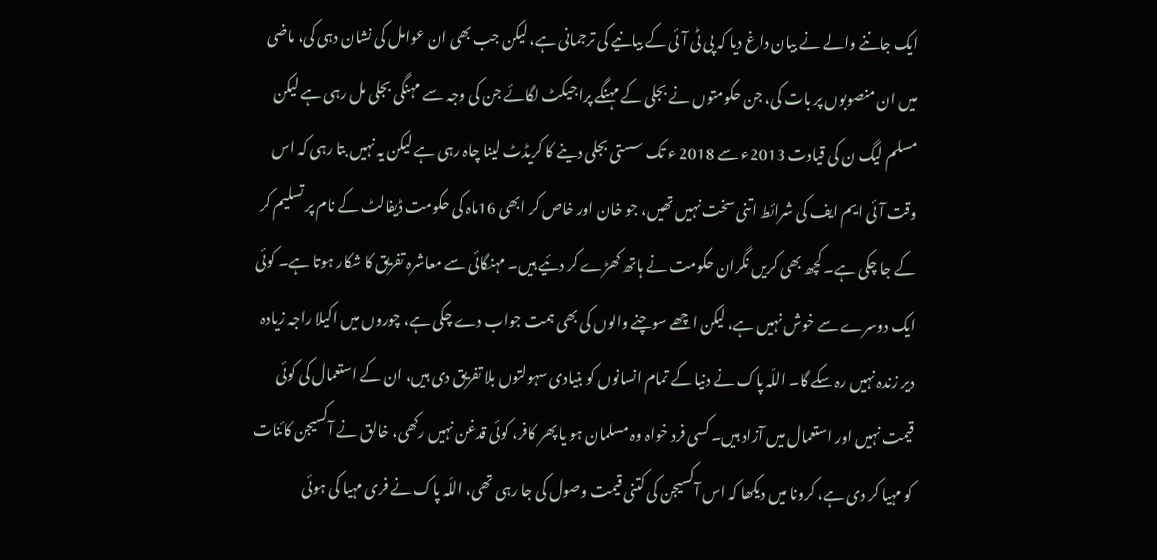ایک جاننے والے نے بیان داغ دیا کہ پی ٹی آئی کے بیانیے کی ترجمانی ہے، لیکن جب بھی ان عوامل کی نشان دہی کی، ماضی میں ان منصوبوں پر بات کی، جن حکومتوں نے بجلی کے مہنگے پراجیکٹ لگائے جن کی وجہ سے مہنگی بجلی مل رہی ہے لیکن مسلم لیگ ن کی قیادت 2013ء سے 2018 ء تک سستی بجلی دینے کا کریڈٹ لینا چاہ رہی ہے لیکن یہ نہیں بتا رہی کہ اس وقت آئی ایم ایف کی شرائط اتنی سخت نہیں تھیں، جو خان اور خاص کر ابھی 16ماہ کی حکومت ڈیفالٹ کے نام پر تسلیم کر کے جا چکی ہے۔ کچھ بھی کریں نگران حکومت نے ہاتھ کھڑے کر دئیے ہیں۔ مہنگائی سے معاشرہ تفریق کا شکار ہوتا ہے۔ کوئی ایک دوسرے سے خوش نہیں ہے، لیکن اچھے سوچنے والوں کی بھی ہمت جواب دے چکی ہے، چوروں میں اکیلا راجہ زیادہ دیر زندہ نہیں رہ سکے گا۔ اللّہ پاک نے دنیا کے تمام انسانوں کو بنیادی سہولتوں بلا تفریق دی ہیں، ان کے استعمال کی کوئی قیمت نہیں اور استعمال میں آزاد ہیں۔ کسی فرد خواہ وہ مسلمان ہو یا پھر کافر، کوئی قدغن نہیں رکھی، خالق نے آکسیجن کائنات کو مہیا کر دی ہے، کرونا میں دیکھا کہ اس آکسیجن کی کتنی قیمت وصول کی جا رہی تھی، اللّہ پاک نے فری مہیا کی ہوئی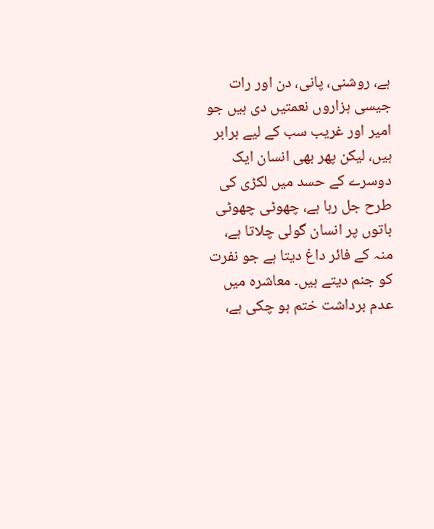ہے، روشنی، پانی، دن اور رات جیسی ہزاروں نعمتیں دی ہیں جو امیر اور غریب سب کے لیے برابر ہیں، لیکن پھر بھی انسان ایک دوسرے کے حسد میں لکڑی کی طرح جل رہا ہے، چھوٹی چھوٹی باتوں پر انسان گولی چلاتا ہے، منہ کے فائر داغ دیتا ہے جو نفرت کو جنم دیتے ہیں۔ معاشرہ میں عدم برداشت ختم ہو چکی ہے،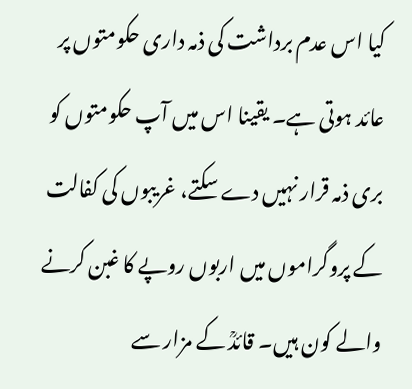کیا اس عدم برداشت کی ذمہ داری حکومتوں پر عائد ہوتی ہے۔ یقینا اس میں آپ حکومتوں کو بری ذمہ قرار نہیں دے سکتے، غریبوں کی کفالت کے پروگراموں میں اربوں روپے کا غبن کرنے والے کون ہیں۔ قائدؒ کے مزار سے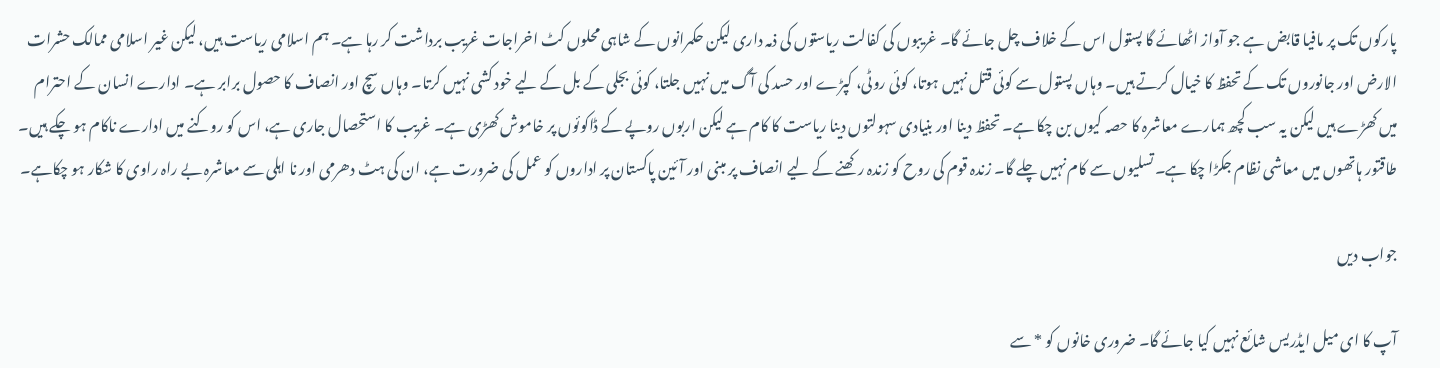پارکوں تک پر مافیا قابض ہے جو آواز اٹھائے گا پستول اس کے خلاف چل جائے گا۔ غریبوں کی کفالت ریاستوں کی ذمہ داری لیکن حکمرانوں کے شاہی محلوں کٹ اخراجات غریب برداشت کر رہا ہے۔ ہم اسلامی ریاست ہیں، لیکن غیر اسلامی ممالک حشرات الارض اور جانوروں تک کے تحفظ کا خیال کرتے ہیں۔ وہاں پستول سے کوئی قتل نہیں ہوتا، کوئی روٹی، کپڑے اور حسد کی آگ میں نہیں جلتا، کوئی بجلی کے بل کے لیے خود کشی نہیں کرتا۔ وہاں سچ اور انصاف کا حصول برابر ہے۔ ادارے انسان کے احترام میں کھڑے ہیں لیکن یہ سب کچھ ہمارے معاشرہ کا حصہ کیوں بن چکا ہے۔ تحفظ دینا اور بنیادی سہولتوں دینا ریاست کا کام ہے لیکن اربوں روپے کے ڈاکوئوں پر خاموش کھڑی ہے۔ غریب کا استحصال جاری ہے، اس کو روکنے میں ادارے ناکام ہو چکے ہیں۔ طاقتور ہاتھوں میں معاشی نظام جکڑا چکا ہے۔ تسلیوں سے کام نہیں چلے گا۔ زندہ قوم کی روح کو زندہ رکھنے کے لیے انصاف پر مبنی اور آئین پاکستان پر اداروں کو عمل کی ضرورت ہے، ان کی ہٹ دھرمی اور نا اہلی سے معاشرہ بے راہ راوی کا شکار ہو چکاہے۔

جواب دیں

آپ کا ای میل ایڈریس شائع نہیں کیا جائے گا۔ ضروری خانوں کو * سے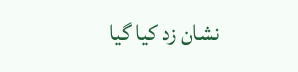نشان زد کیا گیا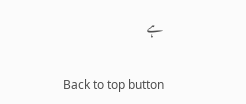ہے

Back to top button